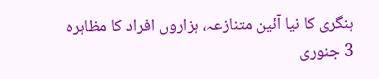ہنگری کا نیا آئین متنازعہ، ہزاروں افراد کا مظاہرہ
3 جنوری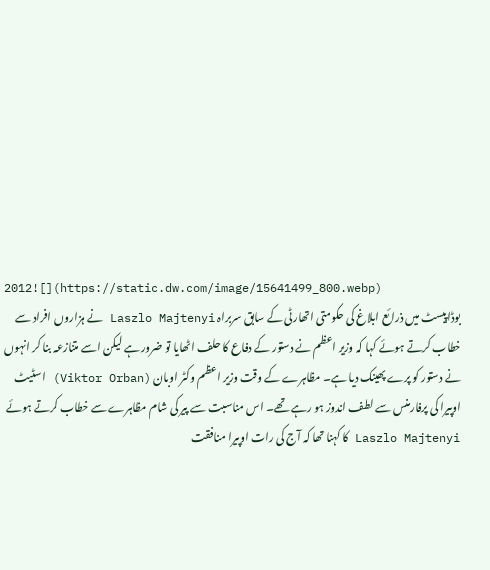2012![](https://static.dw.com/image/15641499_800.webp)
بوڈاپیسٹ میں ذرائع ابلاغ کی حکومتی اتھارٹی کے سابق سربراہ Laszlo Majtenyi نے ہزاروں افراد سے خطاب کرتے ہوئے کہا کہ وزیر اعظم نے دستور کے دفاع کا حلف اٹھایا تو ضرور ہے لیکن اسے متنازعہ بنا کر انہوں نے دستور کو پرے پھینک دیا ہے۔ مظاہرے کے وقت وزیر اعظم وکٹر اوبان (Viktor Orban) اسٹیٹ اوپیرا کی پرفارمنس سے لطف اندوز ہو رہے تھے۔ اس مناسبت سے پیر کی شام مظاہرے سے خطاب کرتے ہوئے Laszlo Majtenyi کا کہنا تھا کہ آج کی رات اوپیرا منافقت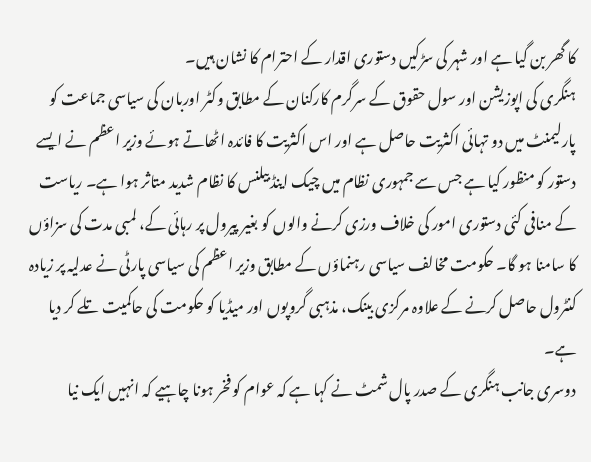کا گھر بن گیا ہے اور شہر کی سڑکیں دستوری اقدار کے احترام کا نشان ہیں۔
ہنگری کی اپوزیشن اور سول حقوق کے سرگرم کارکنان کے مطابق وکٹر اوربان کی سیاسی جماعت کو پارلیمنٹ میں دو تہائی اکثریت حاصل ہے اور اس اکثریت کا فائدہ اٹھاتے ہوئے وزیر اعظم نے ایسے دستور کو منظور کیا ہے جس سے جمہوری نظام میں چیک اینڈ بیلنس کا نظام شدید متاثر ہوا ہے۔ ریاست کے منافی کئی دستوری امور کی خلاف ورزی کرنے والوں کو بغیر پیرول پر رہائی کے، لمبی مدت کی سزاؤں کا سامنا ہو گا۔ حکومت مخالف سیاسی رہنماؤں کے مطابق وزیر اعظم کی سیاسی پارٹی نے عدلیہ پر زیادہ کنٹرول حاصل کرنے کے علاوہ مرکزی بینک، مذہبی گروپوں اور میڈیا کو حکومت کی حاکمیت تلے کر دیا ہے۔
دوسری جانب ہنگری کے صدر پال شمٹ نے کہا ہے کہ عوام کو فخر ہونا چاہیے کہ انہیں ایک نیا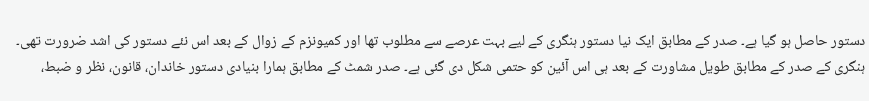دستور حاصل ہو گیا ہے۔ صدر کے مطابق ایک نیا دستور ہنگری کے لیے بہت عرصے سے مطلوب تھا اور کمیونزم کے زوال کے بعد اس نئے دستور کی اشد ضرورت تھی۔ ہنگری کے صدر کے مطابق طویل مشاورت کے بعد ہی اس آئین کو حتمی شکل دی گئی ہے۔ صدر شمٹ کے مطابق ہمارا بنیادی دستور خاندان، قانون، نظر و ضبط،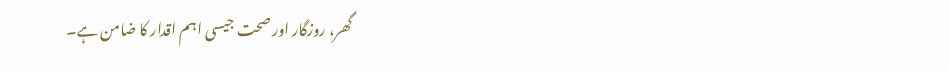گھر، روزگار اور صحت جیسی اہم اقدار کا ضامن ہے۔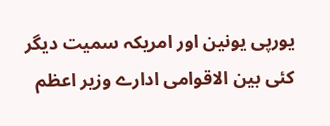یورپی یونین اور امریکہ سمیت دیگر کئی بین الاقوامی ادارے وزیر اعظم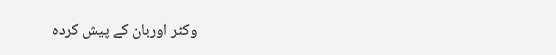وکٹر اوربان کے پیش کردہ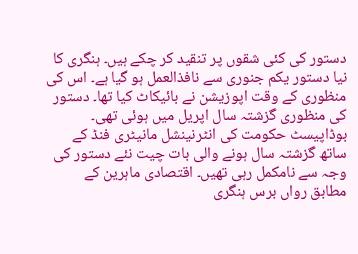دستور کی کئی شقوں پر تنقید کر چکے ہیں۔ ہنگری کا نیا دستور یکم جنوری سے نافذالعمل ہو گیا ہے۔ اس کی منظوری کے وقت اپوزیشن نے بائیکاٹ کیا تھا۔ دستور کی منظوری گزشتہ سال اپریل میں ہوئی تھی۔ بوڈاپیسٹ حکومت کی انٹرنینشل مانیٹری فنڈ کے ساتھ گزشتہ سال ہونے والی بات چیت نئے دستور کی وجہ سے نامکمل رہی تھیں۔ اقتصادی ماہرین کے مطابق رواں برس ہنگری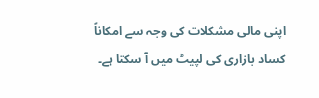اپنی مالی مشکلات کی وجہ سے امکاناً کساد بازاری کی لپیٹ میں آ سکتا ہے۔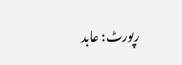رپورٹ: عابد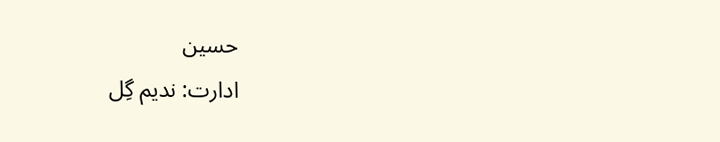حسین
ادارت: ندیم گِل